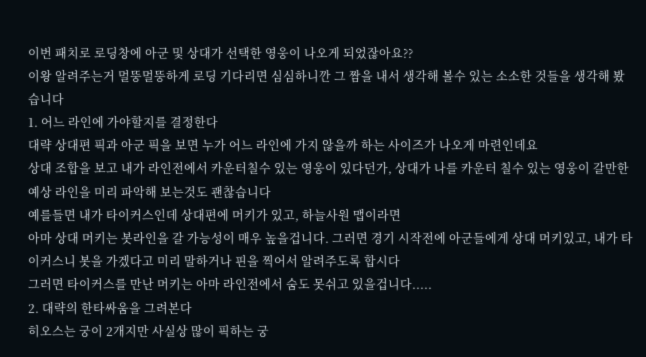이번 패치로 로딩창에 아군 및 상대가 선택한 영웅이 나오게 되었잖아요??
이왕 알려주는거 멀뚱멀뚱하게 로딩 기다리면 심심하니깐 그 짬을 내서 생각해 볼수 있는 소소한 것들을 생각해 봤습니다
1. 어느 라인에 가야할지를 결정한다
대략 상대편 픽과 아군 픽을 보면 누가 어느 라인에 가지 않을까 하는 사이즈가 나오게 마련인데요
상대 조합을 보고 내가 라인전에서 카운터칠수 있는 영웅이 있다던가, 상대가 나를 카운터 칠수 있는 영웅이 갈만한
예상 라인을 미리 파악해 보는것도 괜찮습니다
예를들면 내가 타이커스인데 상대편에 머키가 있고, 하늘사원 맵이라면
아마 상대 머키는 봇라인을 갈 가능성이 매우 높을겁니다. 그러면 경기 시작전에 아군들에게 상대 머키있고, 내가 타이커스니 봇을 가겠다고 미리 말하거나 핀을 찍어서 알려주도록 합시다
그러면 타이커스를 만난 머키는 아마 라인전에서 숨도 못쉬고 있을겁니다.....
2. 대략의 한타싸움을 그려본다
히오스는 궁이 2개지만 사실상 많이 픽하는 궁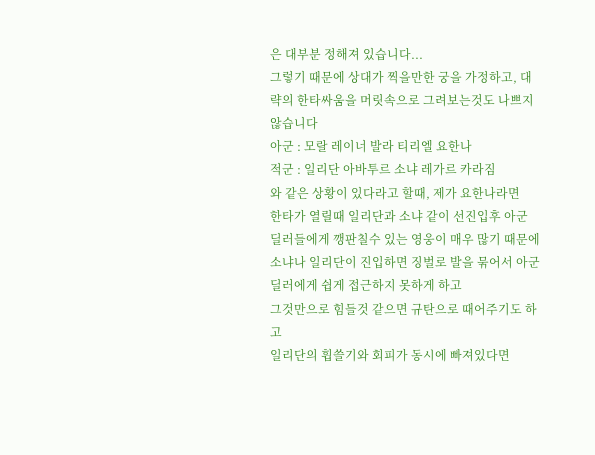은 대부분 정해져 있습니다...
그렇기 때문에 상대가 찍을만한 궁을 가정하고, 대략의 한타싸움을 머릿속으로 그려보는것도 나쁘지 않습니다
아군 : 모랄 레이너 발라 티리엘 요한나
적군 : 일리단 아바투르 소냐 레가르 카라짐
와 같은 상황이 있다라고 할때, 제가 요한나라면
한타가 열릴때 일리단과 소냐 같이 선진입후 아군 딜러들에게 깽판칠수 있는 영웅이 매우 많기 때문에
소냐나 일리단이 진입하면 징벌로 발을 묶어서 아군 딜러에게 쉽게 접근하지 못하게 하고
그것만으로 힘들것 같으면 규탄으로 때어주기도 하고
일리단의 휩쓸기와 회피가 동시에 빠져있다면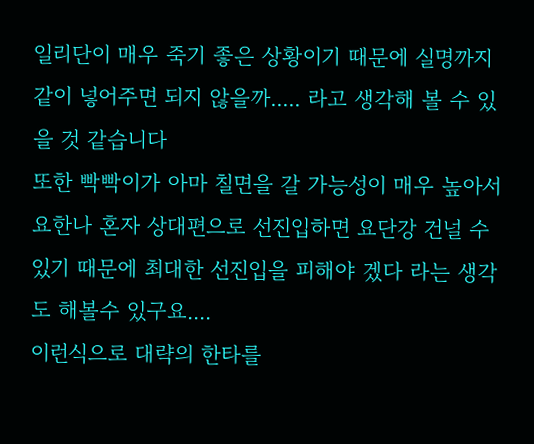일리단이 매우 죽기 좋은 상황이기 때문에 실명까지 같이 넣어주면 되지 않을까..... 라고 생각해 볼 수 있을 것 같습니다
또한 빡빡이가 아마 칠면을 갈 가능성이 매우 높아서 요한나 혼자 상대편으로 선진입하면 요단강 건널 수 있기 때문에 최대한 선진입을 피해야 겠다 라는 생각도 해볼수 있구요....
이런식으로 대략의 한타를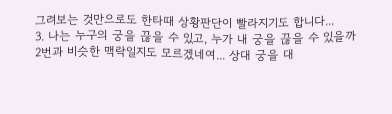그려보는 것만으로도 한타때 상황판단이 빨라지기도 합니다...
3. 나는 누구의 궁을 끊을 수 있고, 누가 내 궁을 끊을 수 있을까
2번과 비슷한 맥락일지도 모르겠네여... 상대 궁을 대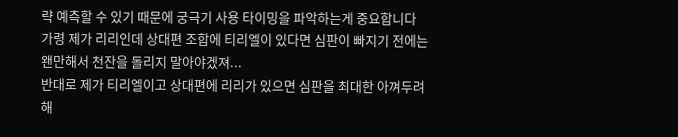략 예측할 수 있기 때문에 궁극기 사용 타이밍을 파악하는게 중요합니다
가령 제가 리리인데 상대편 조합에 티리엘이 있다면 심판이 빠지기 전에는 왠만해서 천잔을 돌리지 말아야겠져...
반대로 제가 티리엘이고 상대편에 리리가 있으면 심판을 최대한 아껴두려 해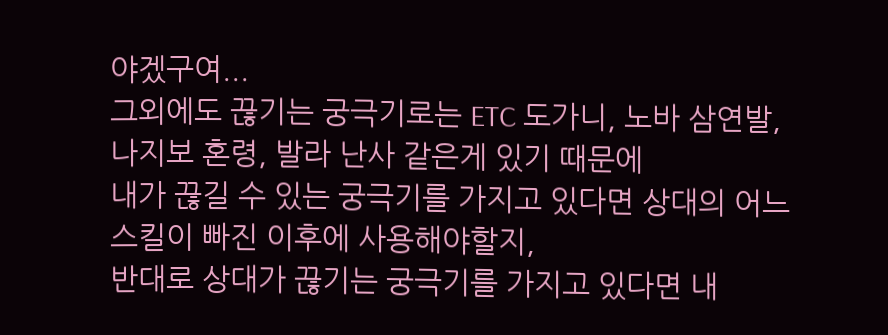야겠구여...
그외에도 끊기는 궁극기로는 ETC 도가니, 노바 삼연발, 나지보 혼령, 발라 난사 같은게 있기 때문에
내가 끊길 수 있는 궁극기를 가지고 있다면 상대의 어느 스킬이 빠진 이후에 사용해야할지,
반대로 상대가 끊기는 궁극기를 가지고 있다면 내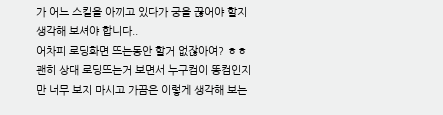가 어느 스킬을 아끼고 있다가 궁을 끊어야 할지 생각해 보셔야 합니다..
어차피 로딩화면 뜨는동안 할거 없잖아여? ㅎㅎ
괜히 상대 로딩뜨는거 보면서 누구컴이 똥컴인지만 너무 보지 마시고 가끔은 이렇게 생각해 보는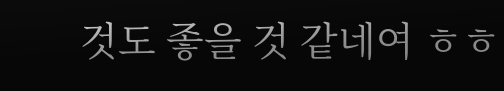것도 좋을 것 같네여 ㅎㅎ